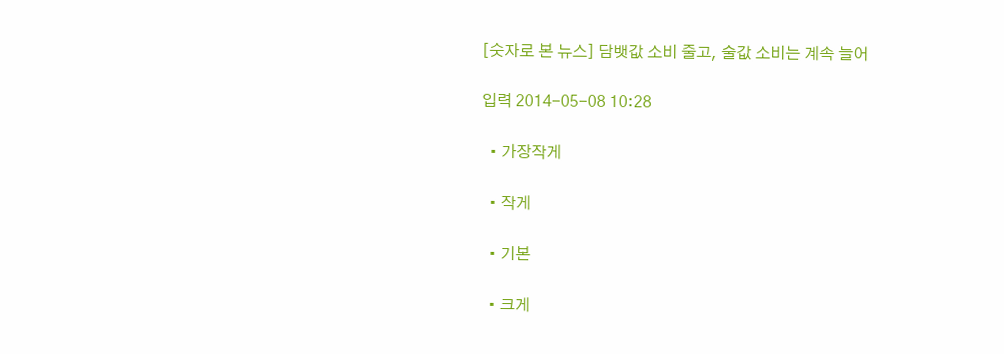[숫자로 본 뉴스] 담뱃값 소비 줄고, 술값 소비는 계속 늘어

입력 2014-05-08 10:28

  • 가장작게

  • 작게

  • 기본

  • 크게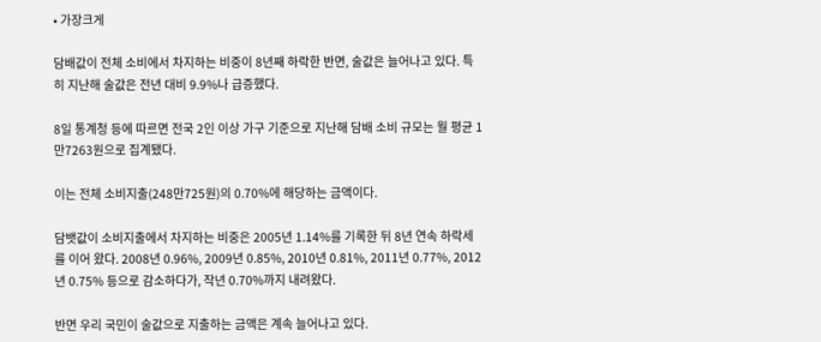• 가장크게

담배값이 전체 소비에서 차지하는 비중이 8년째 하락한 반면, 술값은 늘어나고 있다. 특히 지난해 술값은 전년 대비 9.9%나 급증했다.

8일 통계청 등에 따르면 전국 2인 이상 가구 기준으로 지난해 담배 소비 규모는 월 평균 1만7263원으로 집계됐다.

이는 전체 소비지출(248만725원)의 0.70%에 해당하는 금액이다.

담뱃값이 소비지출에서 차지하는 비중은 2005년 1.14%를 기록한 뒤 8년 연속 하락세를 이어 왔다. 2008년 0.96%, 2009년 0.85%, 2010년 0.81%, 2011년 0.77%, 2012년 0.75% 등으로 감소하다가, 작년 0.70%까지 내려왔다.

반면 우리 국민이 술값으로 지출하는 금액은 계속 늘어나고 있다.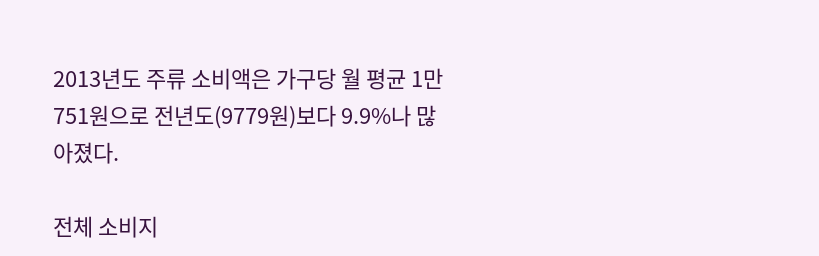2013년도 주류 소비액은 가구당 월 평균 1만751원으로 전년도(9779원)보다 9.9%나 많아졌다.

전체 소비지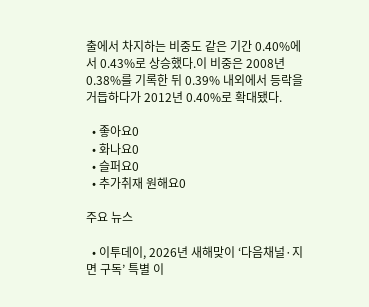출에서 차지하는 비중도 같은 기간 0.40%에서 0.43%로 상승했다.이 비중은 2008년 0.38%를 기록한 뒤 0.39% 내외에서 등락을 거듭하다가 2012년 0.40%로 확대됐다.

  • 좋아요0
  • 화나요0
  • 슬퍼요0
  • 추가취재 원해요0

주요 뉴스

  • 이투데이, 2026년 새해맞이 ‘다음채널·지면 구독’ 특별 이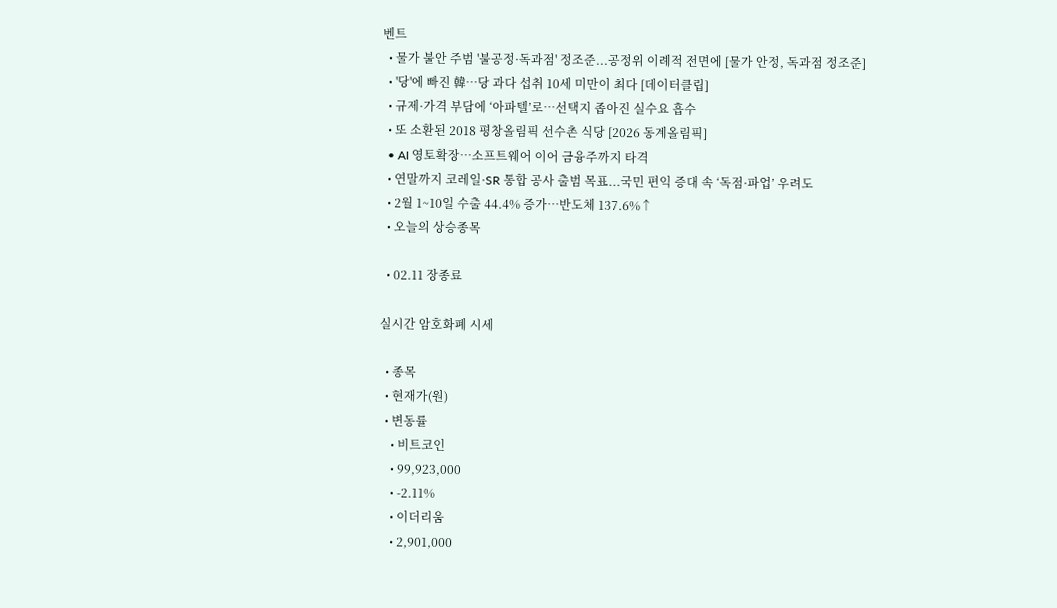벤트
  • 물가 불안 주범 '불공정·독과점' 정조준...공정위 이례적 전면에 [물가 안정, 독과점 정조준]
  • '당'에 빠진 韓…당 과다 섭취 10세 미만이 최다 [데이터클립]
  • 규제·가격 부담에 ‘아파텔’로…선택지 좁아진 실수요 흡수
  • 또 소환된 2018 평창올림픽 선수촌 식당 [2026 동계올림픽]
  • AI 영토확장⋯소프트웨어 이어 금융주까지 타격
  • 연말까지 코레일·SR 통합 공사 출범 목표...국민 편익 증대 속 ‘독점·파업’ 우려도
  • 2월 1~10일 수출 44.4% 증가⋯반도체 137.6%↑
  • 오늘의 상승종목

  • 02.11 장종료

실시간 암호화폐 시세

  • 종목
  • 현재가(원)
  • 변동률
    • 비트코인
    • 99,923,000
    • -2.11%
    • 이더리움
    • 2,901,000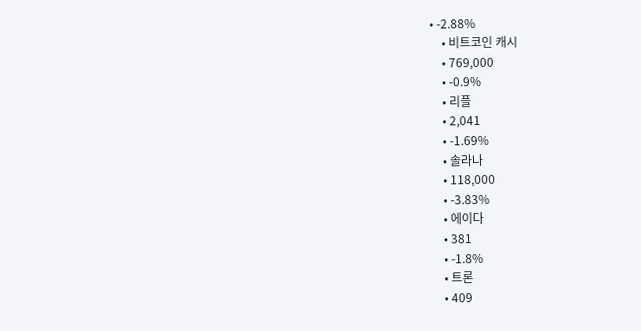• -2.88%
    • 비트코인 캐시
    • 769,000
    • -0.9%
    • 리플
    • 2,041
    • -1.69%
    • 솔라나
    • 118,000
    • -3.83%
    • 에이다
    • 381
    • -1.8%
    • 트론
    • 409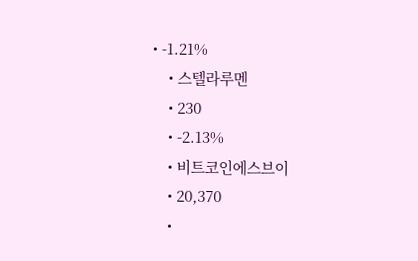• -1.21%
    • 스텔라루멘
    • 230
    • -2.13%
    • 비트코인에스브이
    • 20,370
    •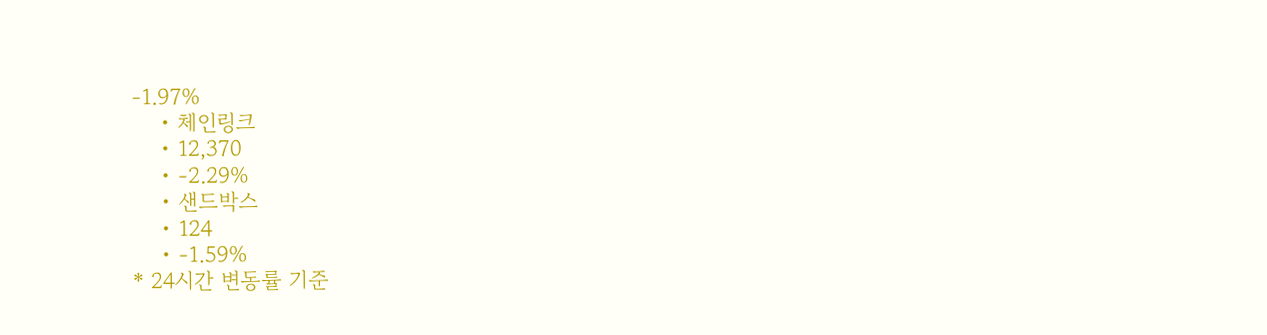-1.97%
    • 체인링크
    • 12,370
    • -2.29%
    • 샌드박스
    • 124
    • -1.59%
* 24시간 변동률 기준